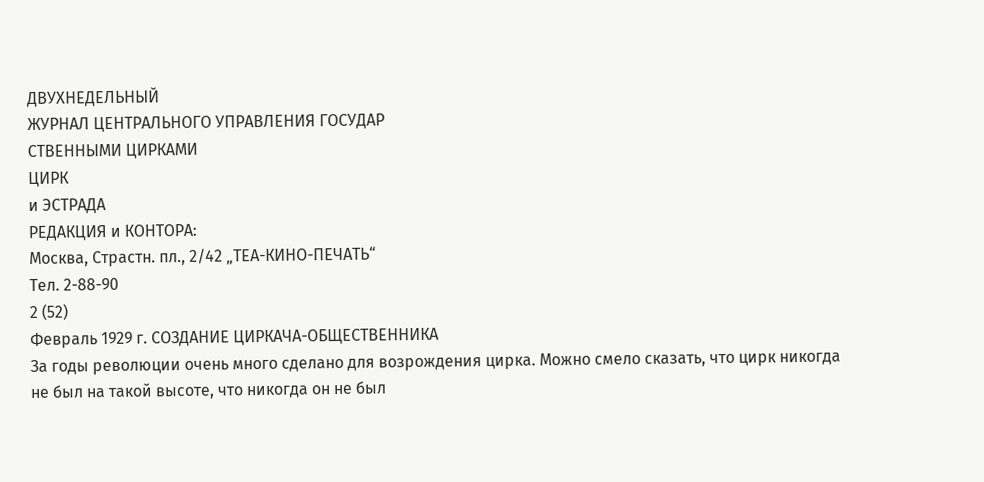ДВУХНЕДЕЛЬНЫЙ
ЖУРНАЛ ЦЕНТРАЛЬНОГО УПРАВЛЕНИЯ ГОСУДАР
СТВЕННЫМИ ЦИРКАМИ
ЦИРК
и ЭСТРАДА
РЕДАКЦИЯ и КОНТОРА:
Москва, Страстн. пл., 2/42 „ТЕА-КИНО-ПЕЧАТЬ“
Тел. 2-88-90
2 (52)
Февраль 1929 г. СОЗДАНИЕ ЦИРКАЧА-ОБЩЕСТВЕННИКА
За годы революции очень много сделано для возрождения цирка. Можно смело сказать, что цирк никогда не был на такой высоте, что никогда он не был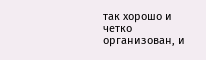так хорошо и четко организован, и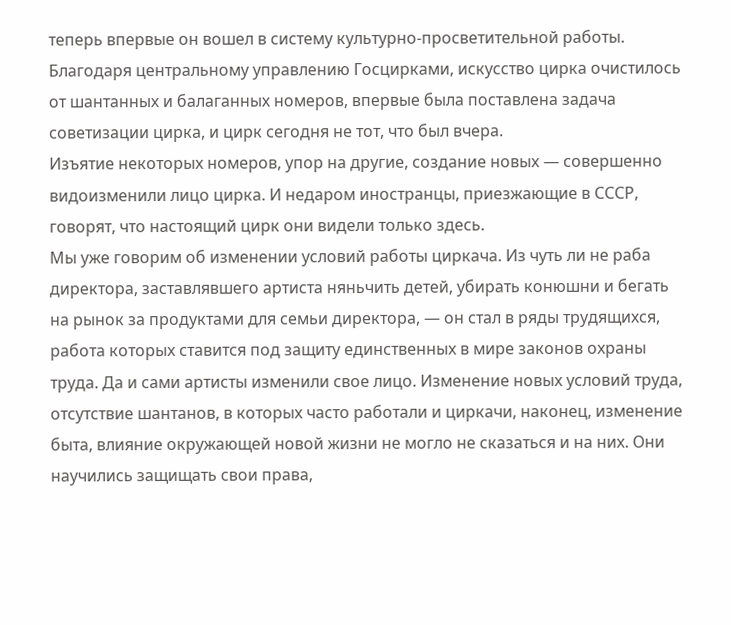теперь впервые он вошел в систему культурно-просветительной работы.
Благодаря центральному управлению Госцирками, искусство цирка очистилось от шантанных и балаганных номеров, впервые была поставлена задача советизации цирка, и цирк сегодня не тот, что был вчера.
Изъятие некоторых номеров, упор на другие, создание новых — совершенно видоизменили лицо цирка. И недаром иностранцы, приезжающие в СССР, говорят, что настоящий цирк они видели только здесь.
Мы уже говорим об изменении условий работы циркача. Из чуть ли не раба директора, заставлявшего артиста няньчить детей, убирать конюшни и бегать на рынок за продуктами для семьи директора, — он стал в ряды трудящихся, работа которых ставится под защиту единственных в мире законов охраны труда. Да и сами артисты изменили свое лицо. Изменение новых условий труда, отсутствие шантанов, в которых часто работали и циркачи, наконец, изменение быта, влияние окружающей новой жизни не могло не сказаться и на них. Они научились защищать свои права,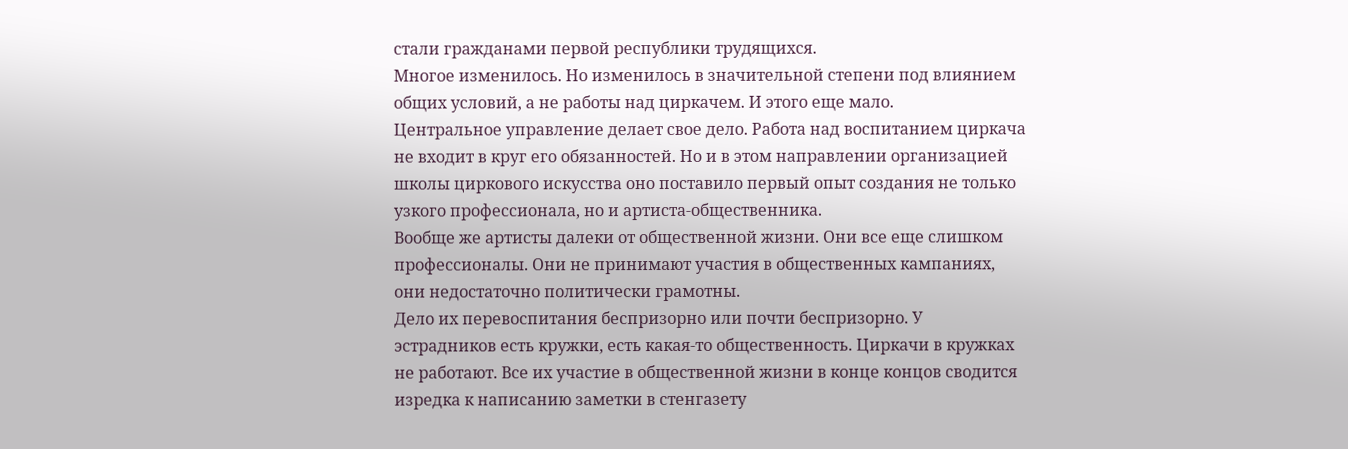стали гражданами первой республики трудящихся.
Многое изменилось. Но изменилось в значительной степени под влиянием общих условий, а не работы над циркачем. И этого еще мало.
Центральное управление делает свое дело. Работа над воспитанием циркача не входит в круг его обязанностей. Но и в этом направлении организацией школы циркового искусства оно поставило первый опыт создания не только узкого профессионала, но и артиста-общественника.
Вообще же артисты далеки от общественной жизни. Они все еще слишком профессионалы. Они не принимают участия в общественных кампаниях, они недостаточно политически грамотны.
Дело их перевоспитания беспризорно или почти беспризорно. У эстрадников есть кружки, есть какая-то общественность. Циркачи в кружках не работают. Все их участие в общественной жизни в конце концов сводится изредка к написанию заметки в стенгазету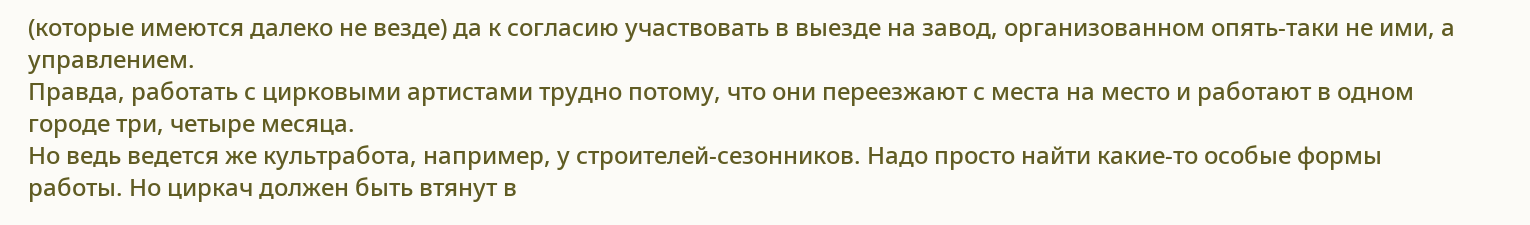(которые имеются далеко не везде) да к согласию участвовать в выезде на завод, организованном опять-таки не ими, а управлением.
Правда, работать с цирковыми артистами трудно потому, что они переезжают с места на место и работают в одном городе три, четыре месяца.
Но ведь ведется же культработа, например, у строителей-сезонников. Надо просто найти какие-то особые формы работы. Но циркач должен быть втянут в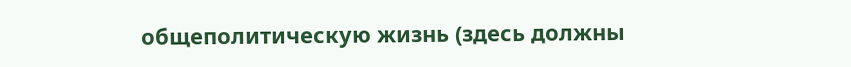общеполитическую жизнь (здесь должны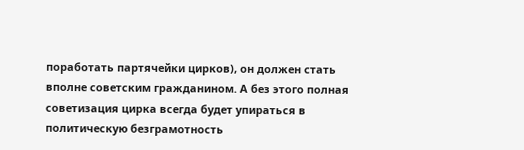поработать партячейки цирков), он должен стать вполне советским гражданином. А без этого полная советизация цирка всегда будет упираться в политическую безграмотность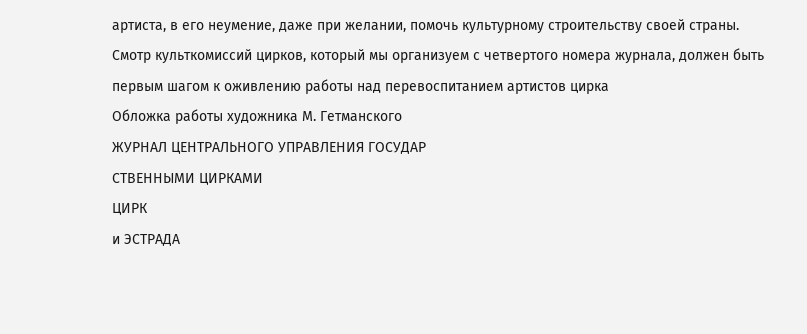артиста, в его неумение, даже при желании, помочь культурному строительству своей страны.
Смотр культкомиссий цирков, который мы организуем с четвертого номера журнала, должен быть первым шагом к оживлению работы над перевоспитанием артистов цирка
Обложка работы художника М. Гетманского
ЖУРНАЛ ЦЕНТРАЛЬНОГО УПРАВЛЕНИЯ ГОСУДАР
СТВЕННЫМИ ЦИРКАМИ
ЦИРК
и ЭСТРАДА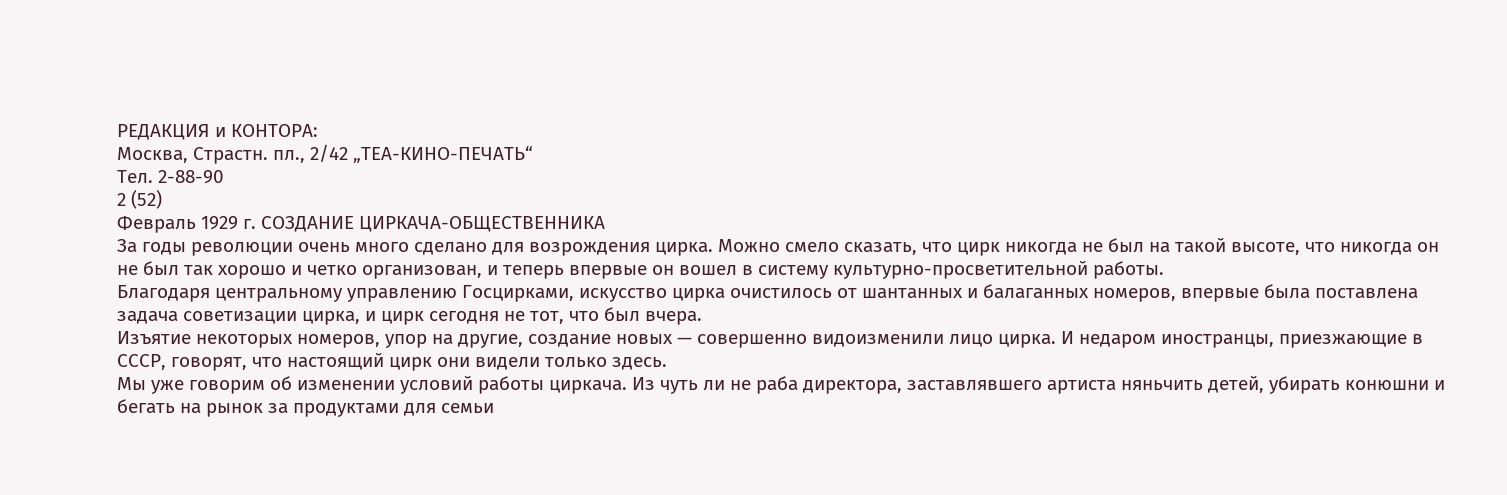РЕДАКЦИЯ и КОНТОРА:
Москва, Страстн. пл., 2/42 „ТЕА-КИНО-ПЕЧАТЬ“
Тел. 2-88-90
2 (52)
Февраль 1929 г. СОЗДАНИЕ ЦИРКАЧА-ОБЩЕСТВЕННИКА
За годы революции очень много сделано для возрождения цирка. Можно смело сказать, что цирк никогда не был на такой высоте, что никогда он не был так хорошо и четко организован, и теперь впервые он вошел в систему культурно-просветительной работы.
Благодаря центральному управлению Госцирками, искусство цирка очистилось от шантанных и балаганных номеров, впервые была поставлена задача советизации цирка, и цирк сегодня не тот, что был вчера.
Изъятие некоторых номеров, упор на другие, создание новых — совершенно видоизменили лицо цирка. И недаром иностранцы, приезжающие в СССР, говорят, что настоящий цирк они видели только здесь.
Мы уже говорим об изменении условий работы циркача. Из чуть ли не раба директора, заставлявшего артиста няньчить детей, убирать конюшни и бегать на рынок за продуктами для семьи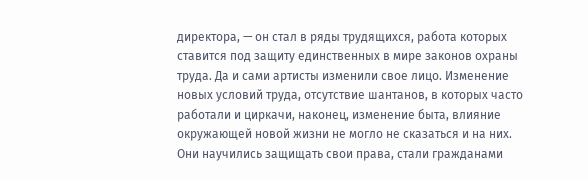директора, — он стал в ряды трудящихся, работа которых ставится под защиту единственных в мире законов охраны труда. Да и сами артисты изменили свое лицо. Изменение новых условий труда, отсутствие шантанов, в которых часто работали и циркачи, наконец, изменение быта, влияние окружающей новой жизни не могло не сказаться и на них. Они научились защищать свои права, стали гражданами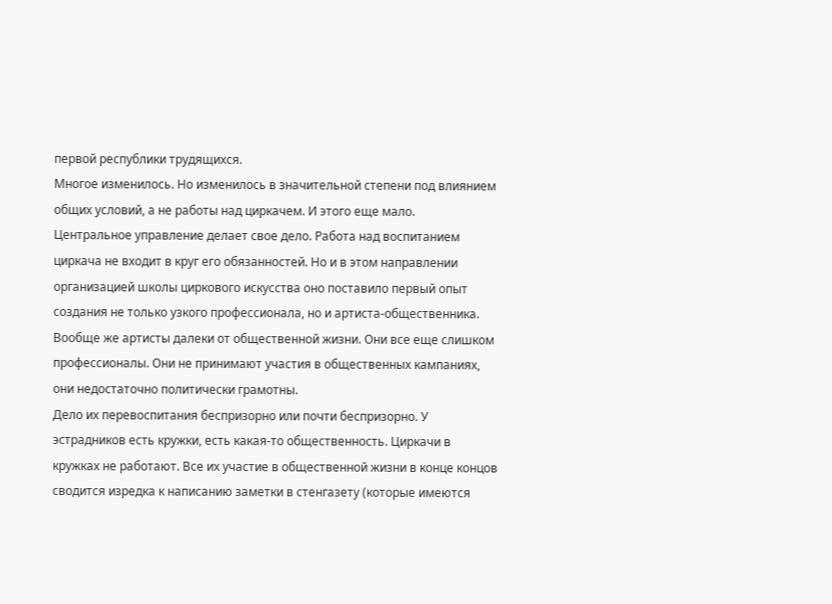первой республики трудящихся.
Многое изменилось. Но изменилось в значительной степени под влиянием общих условий, а не работы над циркачем. И этого еще мало.
Центральное управление делает свое дело. Работа над воспитанием циркача не входит в круг его обязанностей. Но и в этом направлении организацией школы циркового искусства оно поставило первый опыт создания не только узкого профессионала, но и артиста-общественника.
Вообще же артисты далеки от общественной жизни. Они все еще слишком профессионалы. Они не принимают участия в общественных кампаниях, они недостаточно политически грамотны.
Дело их перевоспитания беспризорно или почти беспризорно. У эстрадников есть кружки, есть какая-то общественность. Циркачи в кружках не работают. Все их участие в общественной жизни в конце концов сводится изредка к написанию заметки в стенгазету (которые имеются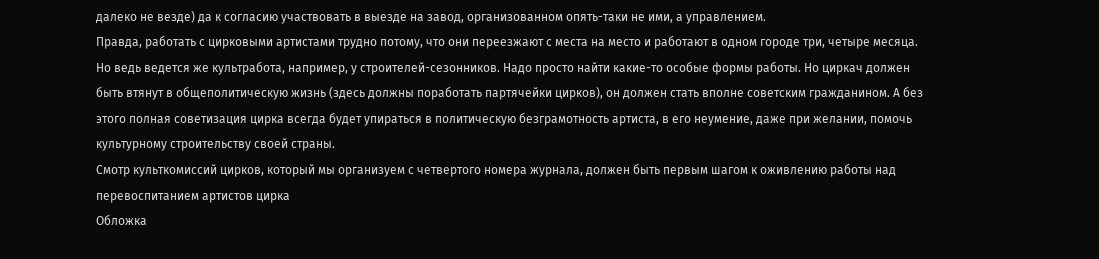далеко не везде) да к согласию участвовать в выезде на завод, организованном опять-таки не ими, а управлением.
Правда, работать с цирковыми артистами трудно потому, что они переезжают с места на место и работают в одном городе три, четыре месяца.
Но ведь ведется же культработа, например, у строителей-сезонников. Надо просто найти какие-то особые формы работы. Но циркач должен быть втянут в общеполитическую жизнь (здесь должны поработать партячейки цирков), он должен стать вполне советским гражданином. А без этого полная советизация цирка всегда будет упираться в политическую безграмотность артиста, в его неумение, даже при желании, помочь культурному строительству своей страны.
Смотр культкомиссий цирков, который мы организуем с четвертого номера журнала, должен быть первым шагом к оживлению работы над перевоспитанием артистов цирка
Обложка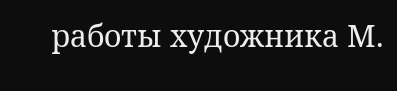работы художника М.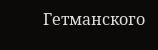Гетманского